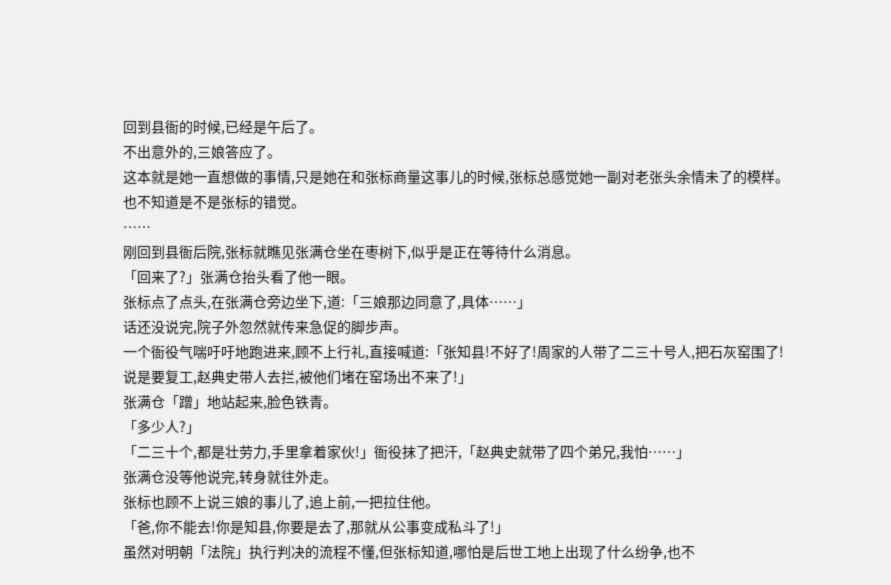回到县衙的时候,已经是午后了。
不出意外的,三娘答应了。
这本就是她一直想做的事情,只是她在和张标商量这事儿的时候,张标总感觉她一副对老张头余情未了的模样。
也不知道是不是张标的错觉。
……
刚回到县衙后院,张标就瞧见张满仓坐在枣树下,似乎是正在等待什么消息。
「回来了?」张满仓抬头看了他一眼。
张标点了点头,在张满仓旁边坐下,道:「三娘那边同意了,具体……」
话还没说完,院子外忽然就传来急促的脚步声。
一个衙役气喘吁吁地跑进来,顾不上行礼,直接喊道:「张知县!不好了!周家的人带了二三十号人,把石灰窑围了!说是要复工,赵典史带人去拦,被他们堵在窑场出不来了!」
张满仓「蹭」地站起来,脸色铁青。
「多少人?」
「二三十个,都是壮劳力,手里拿着家伙!」衙役抹了把汗,「赵典史就带了四个弟兄,我怕……」
张满仓没等他说完,转身就往外走。
张标也顾不上说三娘的事儿了,追上前,一把拉住他。
「爸,你不能去!你是知县,你要是去了,那就从公事变成私斗了!」
虽然对明朝「法院」执行判决的流程不懂,但张标知道,哪怕是后世工地上出现了什么纷争,也不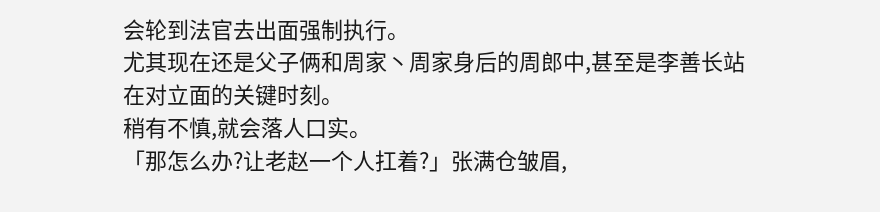会轮到法官去出面强制执行。
尤其现在还是父子俩和周家丶周家身后的周郎中,甚至是李善长站在对立面的关键时刻。
稍有不慎,就会落人口实。
「那怎么办?让老赵一个人扛着?」张满仓皱眉,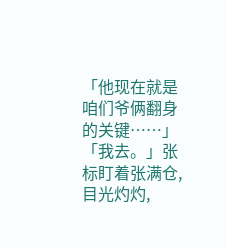「他现在就是咱们爷俩翻身的关键……」
「我去。」张标盯着张满仓,目光灼灼,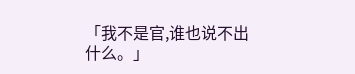「我不是官,谁也说不出什么。」